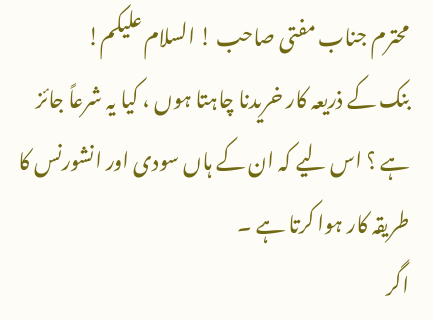محترم جناب مفتی صاحب ! السلام علیکم!
بنک کے ذریعہ کار خریدنا چاہتا ہوں ، کیا یہ شرعاً جائز ہے ؟ اس لیے کہ ان کے ہاں سودی اور انشورنس کا طریقہ کار ہوا کرتا ہے ۔
اگر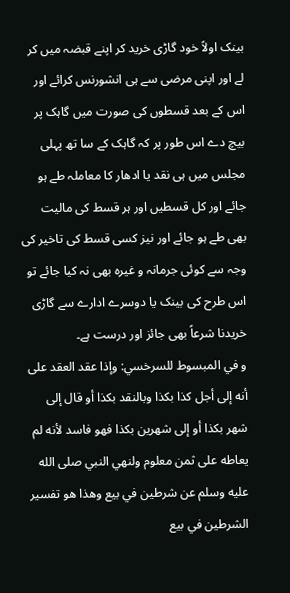بینک اولاً خود گاڑی خرید کر اپنے قبضہ میں کر لے اور اپنی مرضی سے ہی انشورنس کرائے اور اس کے بعد قسطوں کی صورت میں گاہک پر بیچ دے اس طور پر کہ گاہک کے سا تھ پہلی مجلس میں ہی نقد یا ادھار کا معاملہ طے ہو جائے اور کل قسطیں اور ہر قسط کی مالیت بھی طے ہو جائے اور نیز کسی قسط کی تاخیر کی وجہ سے کوئی جرمانہ و غیرہ بھی نہ کیا جائے تو اس طرح کی بینک یا دوسرے ادارے سے گاڑی خریدنا شرعاً بھی جائز اور درست ہے۔
و في المبسوط للسرخسي: وإذا عقد العقد على أنه إلى أجل كذا بكذا وبالنقد بكذا أو قال إلى شهر بكذا أو إلى شهرين بكذا فهو فاسد لأنه لم يعاطه على ثمن معلوم ولنهي النبي صلى الله عليه وسلم عن شرطين في بيع وهذا هو تفسير الشرطين في بيع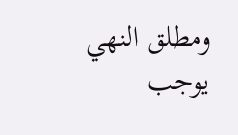ومطلق النهي يوجب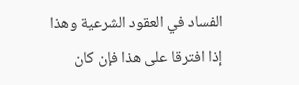الفساد في العقود الشرعية وهذا إذا افترقا على هذا فإن كان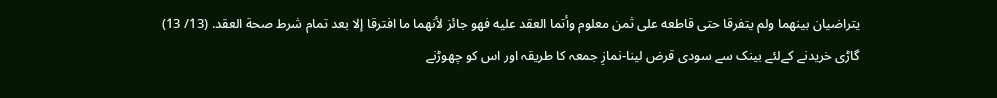يتراضيان بينهما ولم يتفرقا حتى قاطعه على ثمن معلوم وأتما العقد عليه فهو جائز لأنهما ما افترقا إلا بعد تمام شرط صحة العقد. (13/ 13)
گاڑی خریدنے کےلئے بینک سے سودی قرض لینا-نمازِ جمعہ کا طریقہ اور اس کو چھوڑنے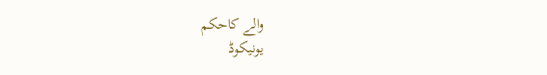والے کاحکم
یونیکوڈ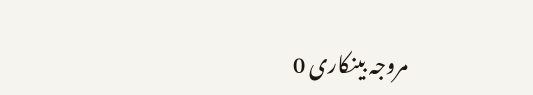مروجہ بینکاری 0